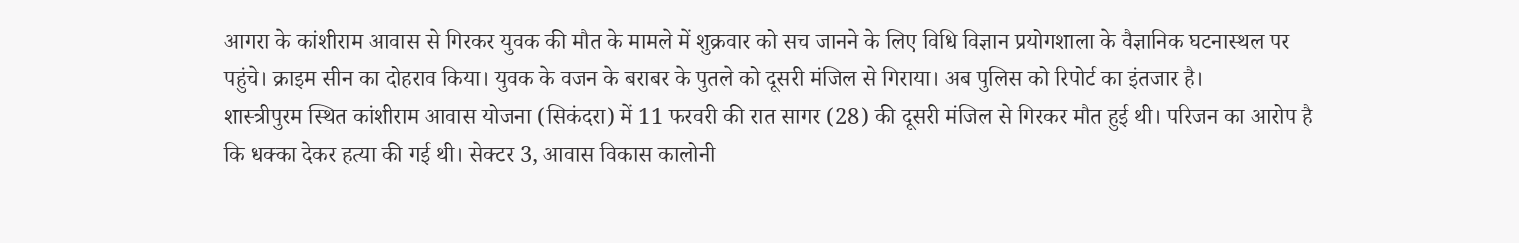आगरा के कांशीराम आवास से गिरकर युवक की मौत के मामले में शुक्रवार को सच जानने के लिए विधि विज्ञान प्रयोगशाला के वैज्ञानिक घटनास्थल पर पहुंचे। क्राइम सीन का दोहराव किया। युवक के वजन के बराबर के पुतले को दूसरी मंजिल से गिराया। अब पुलिस को रिपोर्ट का इंतजार है।
शास्त्रीपुरम स्थित कांशीराम आवास योजना (सिकंदरा) में 11 फरवरी की रात सागर (28) की दूसरी मंजिल से गिरकर मौत हुई थी। परिजन का आरोप है कि धक्का देकर हत्या की गई थी। सेक्टर 3, आवास विकास कालोनी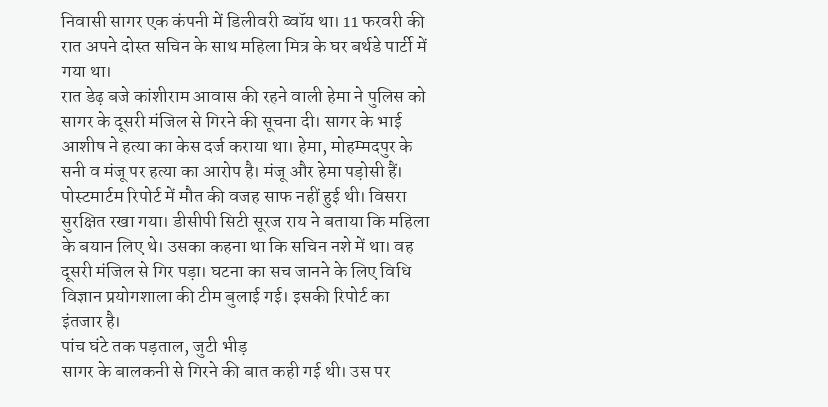निवासी सागर एक कंपनी में डिलीवरी ब्वॉय था। 11 फरवरी की रात अपने दोस्त सचिन के साथ महिला मित्र के घर बर्थडे पार्टी में गया था।
रात डेढ़ बजे कांशीराम आवास की रहने वाली हेमा ने पुलिस को सागर के दूसरी मंजिल से गिरने की सूचना दी। सागर के भाई आशीष ने हत्या का केस दर्ज कराया था। हेमा, मोहम्मदपुर के सनी व मंजू पर हत्या का आरोप है। मंजू और हेमा पड़ोसी हैं।
पोस्टमार्टम रिपोर्ट में मौत की वजह साफ नहीं हुई थी। विसरा सुरक्षित रखा गया। डीसीपी सिटी सूरज राय ने बताया कि महिला के बयान लिए थे। उसका कहना था कि सचिन नशे में था। वह दूसरी मंजिल से गिर पड़ा। घटना का सच जानने के लिए विधि विज्ञान प्रयोगशाला की टीम बुलाई गई। इसकी रिपोर्ट का इंतजार है।
पांच घंटे तक पड़ताल, जुटी भीड़
सागर के बालकनी से गिरने की बात कही गई थी। उस पर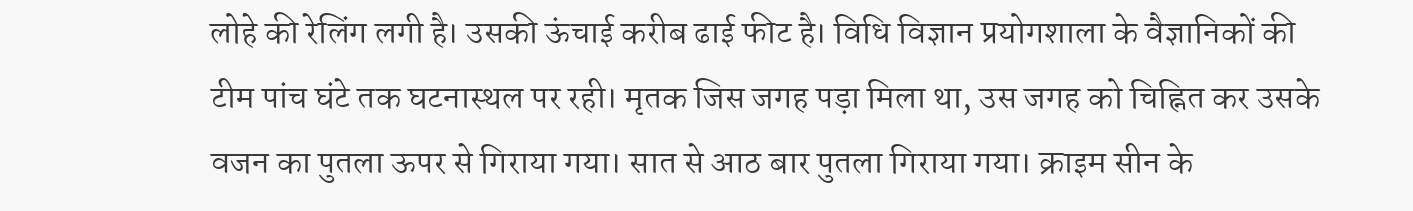लोहे की रेलिंग लगी है। उसकी ऊंचाई करीब ढाई फीट है। विधि विज्ञान प्रयोगशाला के वैज्ञानिकों की टीम पांच घंटे तक घटनास्थल पर रही। मृतक जिस जगह पड़ा मिला था, उस जगह को चिह्नित कर उसके वजन का पुतला ऊपर से गिराया गया। सात से आठ बार पुतला गिराया गया। क्राइम सीन के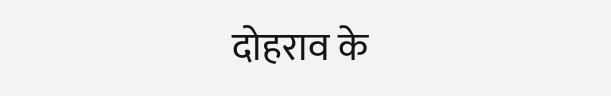दोहराव के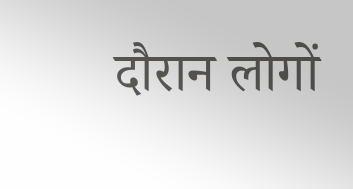दौरान लोगों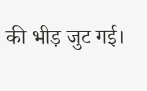की भीड़ जुट गई।